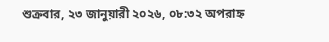শুক্রবার, ২৩ জানুয়ারী ২০২৬, ০৮:৩২ অপরাহ্ন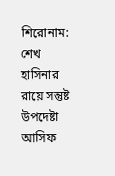শিরোনাম:
শেখ হাসিনার রায়ে সন্তুষ্ট উপদেষ্টা আসিফ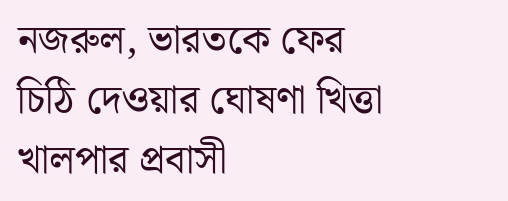নজরুল, ভারতকে ফের চিঠি দেওয়ার ঘোষণা খিত্তা খালপার প্রবাসী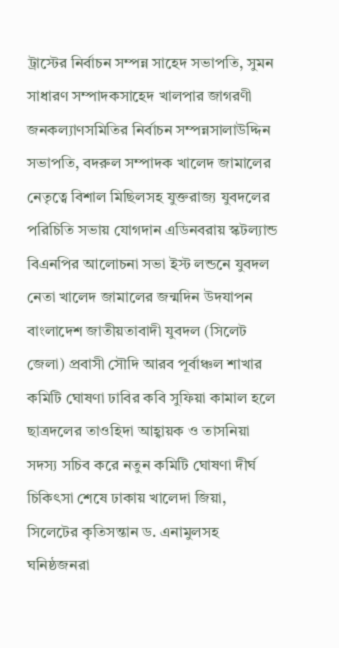ট্রাস্টের নির্বাচন সম্পন্ন সাহেদ সভাপতি, সুমন সাধারণ সম্পাদকসাহেদ খালপার জাগরণী জনকল্যাণসমিতির নির্বাচন সম্পন্নসালাউদ্দিন সভাপতি, বদরুল সম্পাদক খালেদ জামালের নেতৃত্বে বিশাল মিছিলসহ যুক্তরাজ্য যুবদলের পরিচিতি সভায় যোগদান এডিনবরায় স্কটল্যান্ড বিএনপির আলোচনা সভা ইস্ট লন্ডনে যুবদল নেতা খালেদ জামালের জন্মদিন উদযাপন বাংলাদেশ জাতীয়তাবাদী যুবদল (সিলেট জেলা) প্রবাসী সৌদি আরব পূর্বাঞ্চল শাখার কমিটি ঘোষণা ঢাবির কবি সুফিয়া কামাল হলে ছাত্রদলের তাওহিদা আহ্বায়ক ও তাসনিয়া সদস্য সচিব করে নতুন কমিটি ঘোষণা দীর্ঘ চিকিৎসা শেষে ঢাকায় খালেদা জিয়া, সিলেটের কৃতিসন্তান ড. এনামুলসহ ঘনিষ্ঠজনরা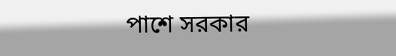পাশে সরকার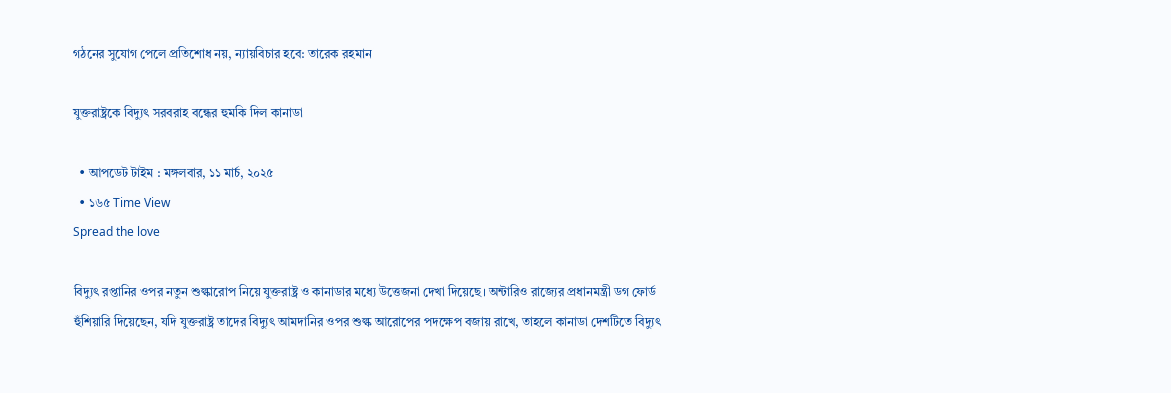গঠনের সুযোগ পেলে প্রতিশোধ নয়, ন্যায়বিচার হবে: তারেক রহমান

যুক্তরাষ্ট্রকে বিদ্যুৎ সরবরাহ বন্ধের হুমকি দিল কানাডা

  • আপডেট টাইম : মঙ্গলবার, ১১ মার্চ, ২০২৫
  • ১৬৫ Time View
Spread the love

বিদ্যুৎ রপ্তানির ওপর নতুন শুল্কারোপ নিয়ে যুক্তরাষ্ট্র ও কানাডার মধ্যে উত্তেজনা দেখা দিয়েছে। অন্টারিও রাজ্যের প্রধানমন্ত্রী ডগ ফোর্ড হুঁশিয়ারি দিয়েছেন, যদি যুক্তরাষ্ট্র তাদের বিদ্যুৎ আমদানির ওপর শুল্ক আরোপের পদক্ষেপ বজায় রাখে, তাহলে কানাডা দেশটিতে বিদ্যুৎ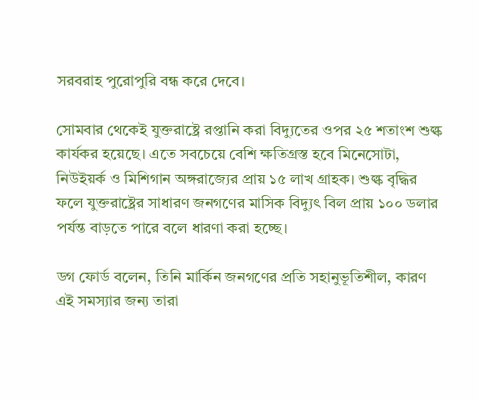সরবরাহ পুরোপুরি বন্ধ করে দেবে।

সোমবার থেকেই যুক্তরাষ্ট্রে রপ্তানি করা বিদ্যুতের ওপর ২৫ শতাংশ শুল্ক কার্যকর হয়েছে। এতে সবচেয়ে বেশি ক্ষতিগ্রস্ত হবে মিনেসোটা, নিউইয়র্ক ও মিশিগান অঙ্গরাজ্যের প্রায় ১৫ লাখ গ্রাহক। শুল্ক বৃদ্ধির ফলে যুক্তরাষ্ট্রের সাধারণ জনগণের মাসিক বিদ্যুৎ বিল প্রায় ১০০ ডলার পর্যন্ত বাড়তে পারে বলে ধারণা করা হচ্ছে।

ডগ ফোর্ড বলেন, তিনি মার্কিন জনগণের প্রতি সহানুভূতিশীল, কারণ এই সমস্যার জন্য তারা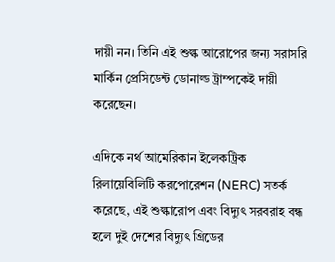দায়ী নন। তিনি এই শুল্ক আরোপের জন্য সরাসরি মার্কিন প্রেসিডেন্ট ডোনাল্ড ট্রাম্পকেই দায়ী করেছেন।

এদিকে নর্থ আমেরিকান ইলেকট্রিক রিলায়েবিলিটি করপোরেশন (NERC) সতর্ক করেছে, এই শুল্কারোপ এবং বিদ্যুৎ সরবরাহ বন্ধ হলে দুই দেশের বিদ্যুৎ গ্রিডের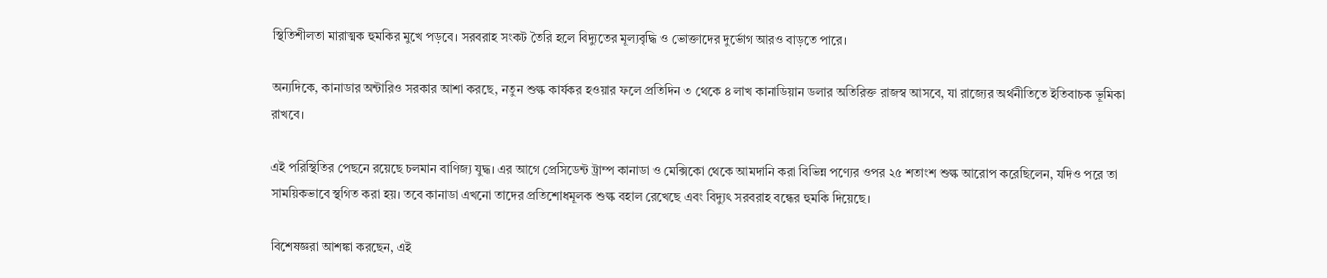স্থিতিশীলতা মারাত্মক হুমকির মুখে পড়বে। সরবরাহ সংকট তৈরি হলে বিদ্যুতের মূল্যবৃদ্ধি ও ভোক্তাদের দুর্ভোগ আরও বাড়তে পারে।

অন্যদিকে, কানাডার অন্টারিও সরকার আশা করছে, নতুন শুল্ক কার্যকর হওয়ার ফলে প্রতিদিন ৩ থেকে ৪ লাখ কানাডিয়ান ডলার অতিরিক্ত রাজস্ব আসবে, যা রাজ্যের অর্থনীতিতে ইতিবাচক ভূমিকা রাখবে।

এই পরিস্থিতির পেছনে রয়েছে চলমান বাণিজ্য যুদ্ধ। এর আগে প্রেসিডেন্ট ট্রাম্প কানাডা ও মেক্সিকো থেকে আমদানি করা বিভিন্ন পণ্যের ওপর ২৫ শতাংশ শুল্ক আরোপ করেছিলেন, যদিও পরে তা সাময়িকভাবে স্থগিত করা হয়। তবে কানাডা এখনো তাদের প্রতিশোধমূলক শুল্ক বহাল রেখেছে এবং বিদ্যুৎ সরবরাহ বন্ধের হুমকি দিয়েছে।

বিশেষজ্ঞরা আশঙ্কা করছেন, এই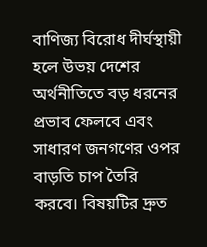বাণিজ্য বিরোধ দীর্ঘস্থায়ী হলে উভয় দেশের অর্থনীতিতে বড় ধরনের প্রভাব ফেলবে এবং সাধারণ জনগণের ওপর বাড়তি চাপ তৈরি করবে। বিষয়টির দ্রুত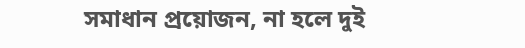সমাধান প্রয়োজন, না হলে দুই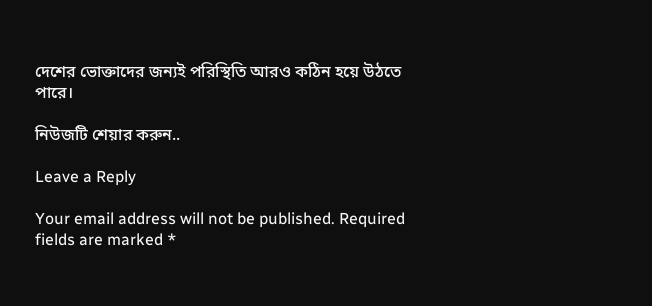দেশের ভোক্তাদের জন্যই পরিস্থিতি আরও কঠিন হয়ে উঠতে পারে।

নিউজটি শেয়ার করুন..

Leave a Reply

Your email address will not be published. Required fields are marked *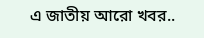এ জাতীয় আরো খবর..